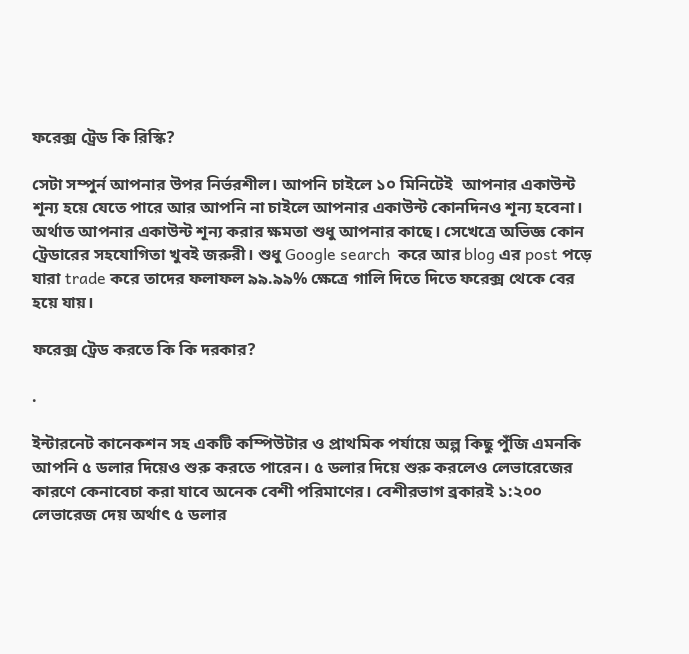ফরেক্স ট্রেড কি রিস্কি?

সেটা সম্পুর্ন আপনার উপর নির্ভরশীল। আপনি চাইলে ১০ মিনিটেই  আপনার একাউন্ট  শূন্য হয়ে যেতে পারে আর আপনি না চাইলে আপনার একাউন্ট কোনদিনও শূন্য হবেনা। অর্থাত আপনার একাউন্ট শূন্য করার ক্ষমতা শুধু আপনার কাছে। সেখেত্রে অভিজ্ঞ কোন ট্রেডারের সহযোগিতা খুবই জরুরী। শুধু Google search  করে আর blog এর post পড়ে যারা trade করে তাদের ফলাফল ৯৯.৯৯% ক্ষেত্রে গালি দিতে দিতে ফরেক্স থেকে বের হয়ে যায়।

ফরেক্স ট্রেড করতে কি কি দরকার?

.

ইন্টারনেট কানেকশন সহ একটি কম্পিউটার ও প্রাথমিক পর্যায়ে অল্প কিছু পুঁজি এমনকি আপনি ৫ ডলার দিয়েও শুরু করতে পারেন। ৫ ডলার দিয়ে শুরু করলেও লেভারেজের কারণে কেনাবেচা করা যাবে অনেক বেশী পরিমাণের। বেশীরভাগ ব্রকারই ১:২০০ লেভারেজ দেয় অর্থাৎ ৫ ডলার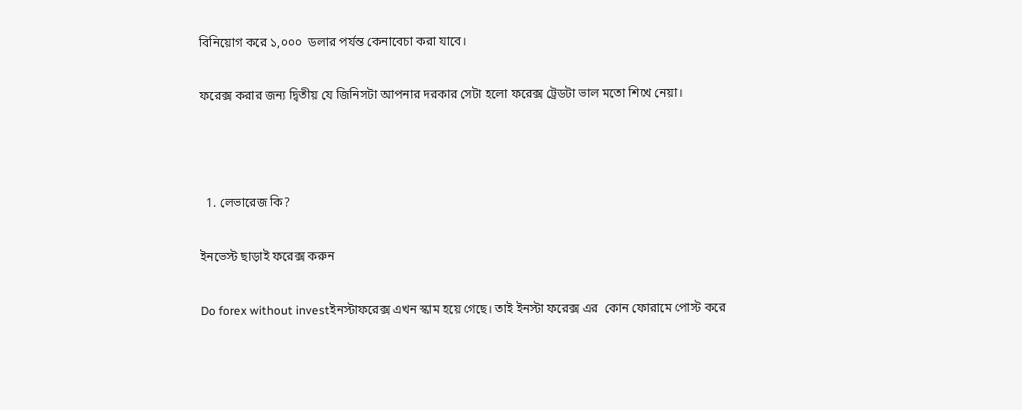বিনিয়োগ করে ১,০০০  ডলার পর্যন্ত কেনাবেচা করা যাবে।

ফরেক্স করার জন্য দ্বিতীয় যে জিনিসটা আপনার দরকার সেটা হলো ফরেক্স ট্রেডটা ভাল মতো শিখে নেয়া।



  1. লেভারেজ কি?

ইনভেস্ট ছাড়াই ফরেক্স করুন

Do forex without investইনস্টাফরেক্স এখন স্কাম হয়ে গেছে। তাই ইনস্টা ফরেক্স এর  কোন ফোরামে পোস্ট করে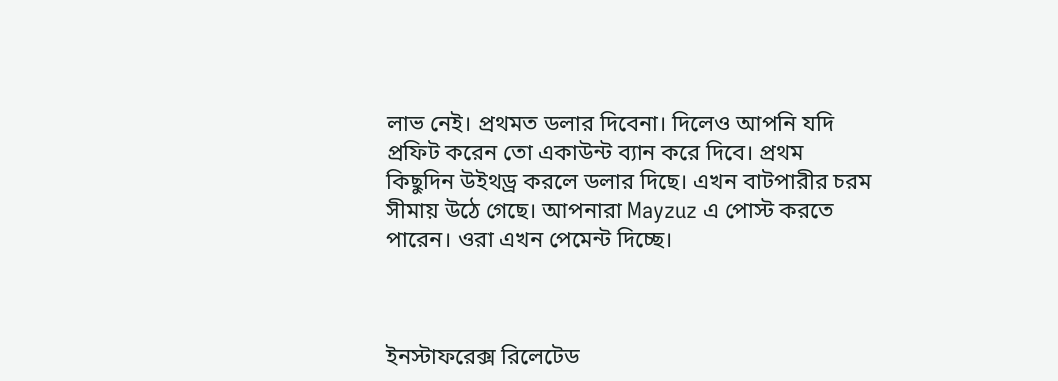লাভ নেই। প্রথমত ডলার দিবেনা। দিলেও আপনি যদি প্রফিট করেন তো একাউন্ট ব্যান করে দিবে। প্রথম কিছুদিন উইথড্র করলে ডলার দিছে। এখন বাটপারীর চরম সীমায় উঠে গেছে। আপনারা Mayzuz এ পোস্ট করতে পারেন। ওরা এখন পেমেন্ট দিচ্ছে।



ইনস্টাফরেক্স রিলেটেড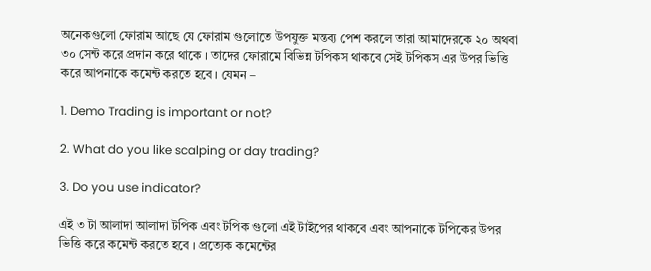অনেকগুলো ফোরাম আছে যে ফোরাম গুলোতে উপযুক্ত মন্তব্য পেশ করলে তারা আমাদেরকে ২০ অথবা ৩০ সেন্ট করে প্রদান করে থাকে । তাদের ফোরামে বিভিন্ন টপিকস থাকবে সেই টপিকস এর উপর ভিত্তি করে আপনাকে কমেন্ট করতে হবে । যেমন –

1. Demo Trading is important or not?

2. What do you like scalping or day trading?

3. Do you use indicator?

এই ৩ টা আলাদা আলাদা টপিক এবং টপিক গুলো এই টাইপের থাকবে এবং আপনাকে টপিকের উপর ভিত্তি করে কমেন্ট করতে হবে । প্রত্যেক কমেন্টের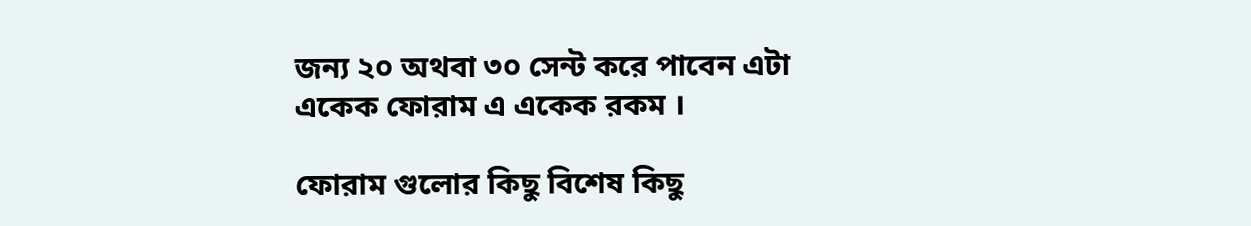জন্য ২০ অথবা ৩০ সেন্ট করে পাবেন এটা একেক ফোরাম এ একেক রকম ।

ফোরাম গুলোর কিছু বিশেষ কিছু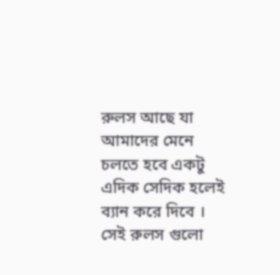রুলস আছে যা আমাদের মেনে চলতে হবে একটু এদিক সেদিক হলেই ব্যান করে দিবে । সেই রুলস গুলো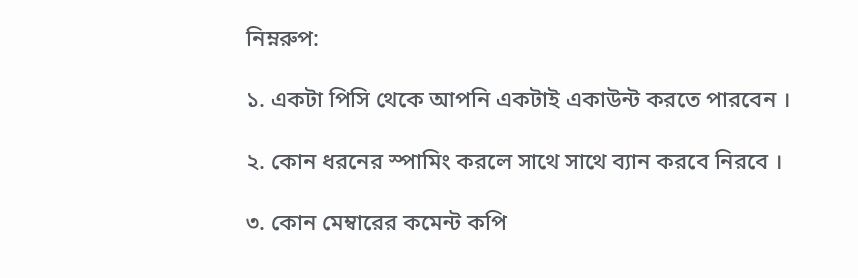নিম্নরুপ:

১. একটা পিসি থেকে আপনি একটাই একাউন্ট করতে পারবেন ।

২. কোন ধরনের স্পামিং করলে সাথে সাথে ব্যান করবে নিরবে ।

৩. কোন মেম্বারের কমেন্ট কপি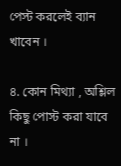পেস্ট করলেই ব্যান খাবেন ।

৪. কোন মিথ্যা , অশ্লিল কিছু পোস্ট করা যাবে না ।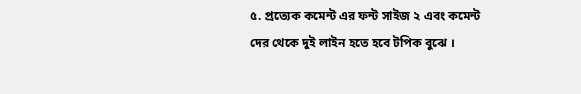৫. প্রত্যেক কমেন্ট এর ফন্ট সাইজ ২ এবং কমেন্ট দের থেকে দুই লাইন হতে হবে টপিক বুঝে ।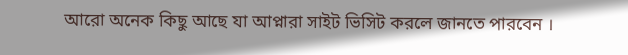আরো অনেক কিছু আছে যা আপ্নারা সাইট ভিসিট করলে জানতে পারবেন ।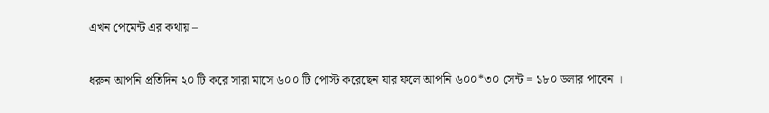এখন পেমেন্ট এর কথায় –

ধরুন আপনি প্রতিদিন ২০ টি করে সারা মাসে ৬০০ টি পোস্ট করেছেন যার ফলে আপনি ৬০০*৩০ সেন্ট = ১৮০ ডলার পাবেন ।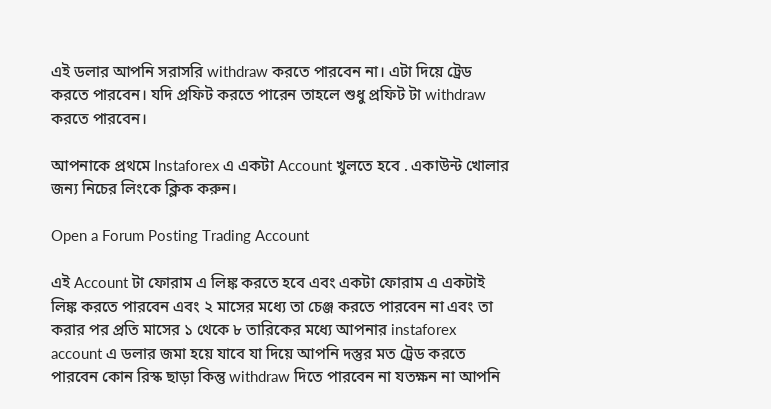এই ডলার আপনি সরাসরি withdraw করতে পারবেন না। এটা দিয়ে ট্রেড করতে পারবেন। যদি প্রফিট করতে পারেন তাহলে শুধু প্রফিট টা withdraw করতে পারবেন।

আপনাকে প্রথমে Instaforex এ একটা Account খুলতে হবে . একাউন্ট খোলার জন্য নিচের লিংকে ক্লিক করুন।

Open a Forum Posting Trading Account

এই Account টা ফোরাম এ লিঙ্ক করতে হবে এবং একটা ফোরাম এ একটাই লিঙ্ক করতে পারবেন এবং ২ মাসের মধ্যে তা চেঞ্জ করতে পারবেন না এবং তা করার পর প্রতি মাসের ১ থেকে ৮ তারিকের মধ্যে আপনার instaforex account এ ডলার জমা হয়ে যাবে যা দিয়ে আপনি দস্তুর মত ট্রেড করতে পারবেন কোন রিস্ক ছাড়া কিন্তু withdraw দিতে পারবেন না যতক্ষন না আপনি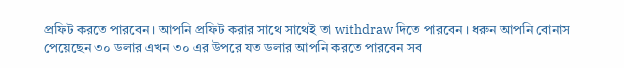প্রফিট করতে পারবেন । আপনি প্রফিট করার সাথে সাথেই তা withdraw দিতে পারবেন । ধরুন আপনি বোনাস পেয়েছেন ৩০ ডলার এখন ৩০ এর উপরে যত ডলার আপনি করতে পারবেন সব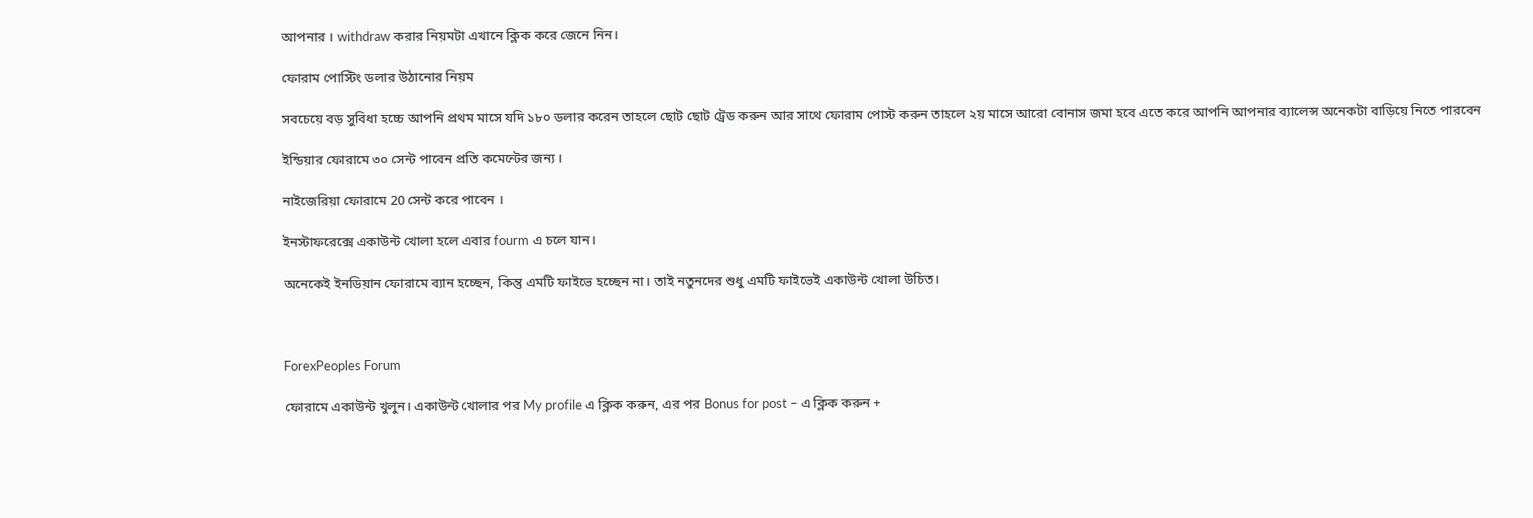আপনার । withdraw করার নিয়মটা এখানে ক্লিক করে জেনে নিন।

ফোরাম পোস্টিং ডলার উঠানোর নিয়ম

সবচেয়ে বড় সুবিধা হচ্চে আপনি প্রথম মাসে যদি ১৮০ ডলার করেন তাহলে ছোট ছোট ট্রেড করুন আর সাথে ফোরাম পোস্ট করুন তাহলে ২য় মাসে আরো বোনাস জমা হবে এতে করে আপনি আপনার ব্যালেন্স অনেকটা বাড়িয়ে নিতে পারবেন

ইন্ডিয়ার ফোরামে ৩০ সেন্ট পাবেন প্রতি কমেন্টের জন্য ।

নাইজেরিয়া ফোরামে 20 সেন্ট করে পাবেন ।

ইনস্টাফরেক্সে একাউন্ট খোলা হলে এবার fourm এ চলে যান।

অনেকেই ইনডিয়ান ফোরামে ব্যান হচ্ছেন, কিন্তু এমটি ফাইভে হচ্ছেন না। তাই নতুনদের শুধু এমটি ফাইভেই একাউন্ট খোলা উচিত।



ForexPeoples Forum

ফোরামে একাউন্ট খুলুন। একাউন্ট খোলার পর My profile এ ক্লিক করুন, এর পর Bonus for post – এ ক্লিক করুন +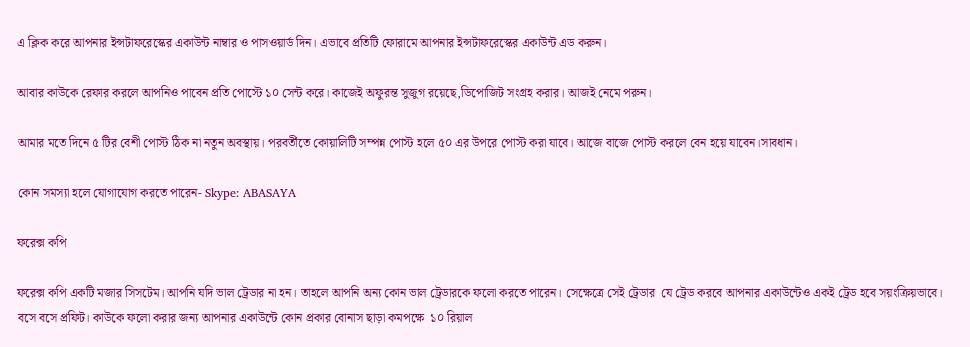এ ক্লিক করে আপনার ইন্সটাফরেস্কের একাউন্ট নাম্বার ও পাসওয়ার্ড দিন। এভাবে প্রতিটি ফোরামে আপনার ইন্সটাফরেস্কের একাউন্ট এড করুন।

আবার কাউকে রেফার করলে আপনিও পাবেন প্রতি পোস্টে ১০ সেন্ট করে। কাজেই অফুরন্ত সুজুগ রয়েছে,ডিপোজিট সংগ্রহ করার। আজই নেমে পরুন।

আমার মতে দিনে ৫ টির বেশী পোস্ট ঠিক না নতুন অবস্থায়। পরবর্তীতে কোয়ালিটি সম্পন্ন পোস্ট হলে ৫০ এর উপরে পোস্ট করা যাবে। আজে বাজে পোস্ট করলে বেন হয়ে যাবেন।সাবধান।

কোন সমস্যা হলে যোগাযোগ করতে পারেন- Skype: ABASAYA

ফরেক্স কপি

ফরেক্স কপি একটি মজার সিসটেম। আপনি যদি ভাল ট্রেডার না হন। তাহলে আপনি অন্য কোন ভাল ট্রেডারকে ফলো করতে পারেন। সেক্ষেত্রে সেই ট্রেডার  যে ট্রেড করবে আপনার একাউন্টেও একই ট্রেড হবে সয়ংক্রিয়ভাবে। বসে বসে প্রফিট। কাউকে ফলো করার জন্য আপনার একাউন্টে কোন প্রকার বোনাস ছাড়া কমপক্ষে  ১০ রিয়াল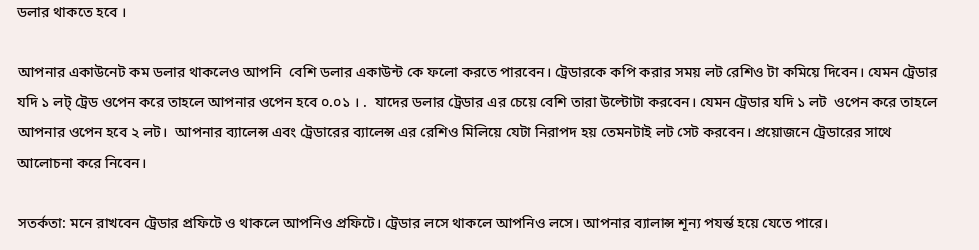ডলার থাকতে হবে ।

আপনার একাউনেট কম ডলার থাকলেও আপনি  বেশি ডলার একাউন্ট কে ফলো করতে পারবেন। ট্রেডারকে কপি করার সময় লট রেশিও টা কমিয়ে দিবেন। যেমন ট্রেডার যদি ১ লট্ ট্রেড ওপেন করে তাহলে আপনার ওপেন হবে ০.০১ । .  যাদের ডলার ট্রেডার এর চেয়ে বেশি তারা উল্টোটা করবেন। যেমন ট্রেডার যদি ১ লট  ওপেন করে তাহলে আপনার ওপেন হবে ২ লট।  আপনার ব্যালেন্স এবং ট্রেডারের ব্যালেন্স এর রেশিও মিলিয়ে যেটা নিরাপদ হয় তেমনটাই লট সেট করবেন। প্রয়োজনে ট্রেডারের সাথে আলোচনা করে নিবেন।

সতর্কতা: মনে রাখবেন ট্রেডার প্রফিটে ও থাকলে আপনিও প্রফিটে। ট্রেডার লসে থাকলে আপনিও লসে। আপনার ব্যালান্স শূন্য পযর্ন্ত হয়ে যেতে পারে।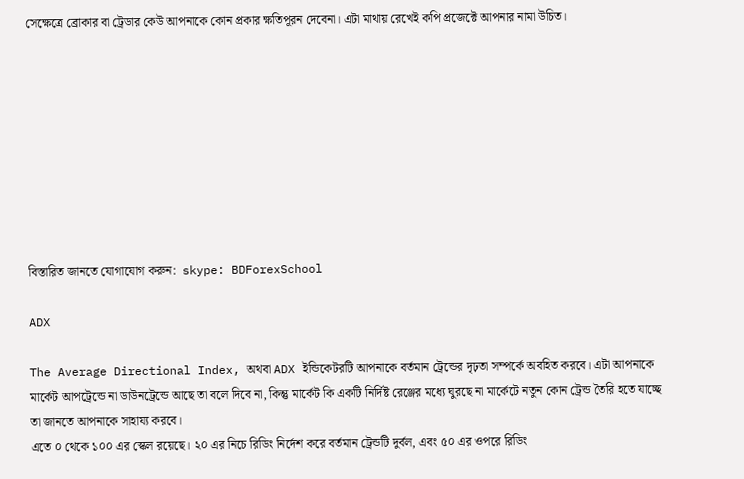সেক্ষেত্রে ব্রোকার বা ট্রেডার কেউ আপনাকে কোন প্রকার ক্ষতিপূরন দেবেনা। এটা মাথায় রেখেই কপি প্রজেক্টে আপনার নামা উচিত।









বিস্তারিত জানতে যোগাযোগ করুন:  skype: BDForexSchool

ADX

The Average Directional Index, অথবা ADX ইন্ডিকেটরটি আপনাকে বর্তমান ট্রেন্ডের দৃঢ়তা সম্পর্কে অবহিত করবে। এটা আপনাকে মার্কেট আপট্রেন্ডে না ডাউনট্রেন্ডে আছে তা বলে দিবে না, কিন্তু মার্কেট কি একটি নির্দিষ্ট রেঞ্জের মধ্যে ঘুরছে না মার্কেটে নতুন কোন ট্রেন্ড তৈরি হতে যাচ্ছে তা জানতে আপনাকে সাহায্য করবে।
এতে ০ থেকে ১০০ এর স্কেল রয়েছে। ২০ এর নিচে রিডিং নির্দেশ করে বর্তমান ট্রেন্ডটি দুর্বল, এবং ৫০ এর ওপরে রিডিং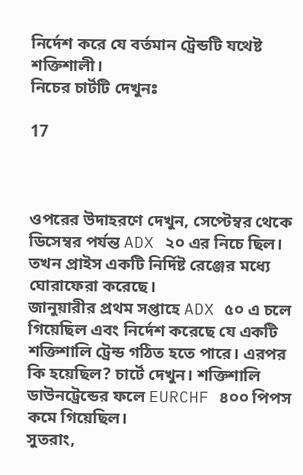নির্দেশ করে যে বর্তমান ট্রেন্ডটি যথেষ্ট শক্তিশালী।
নিচের চার্টটি দেখুনঃ

17



ওপরের উদাহরণে দেখুন, সেপ্টেম্বর থেকে ডিসেম্বর পর্যন্ত ADX ২০ এর নিচে ছিল। তখন প্রাইস একটি নির্দিষ্ট রেঞ্জের মধ্যে ঘোরাফেরা করেছে।
জানুয়ারীর প্রথম সপ্তাহে ADX ৫০ এ চলে গিয়েছিল এবং নির্দেশ করেছে যে একটি শক্তিশালি ট্রেন্ড গঠিত হতে পারে। এরপর কি হয়েছিল? চার্টে দেখুন। শক্তিশালি ডাউনট্রেন্ডের ফলে EURCHF ৪০০ পিপস কমে গিয়েছিল।
সুতরাং,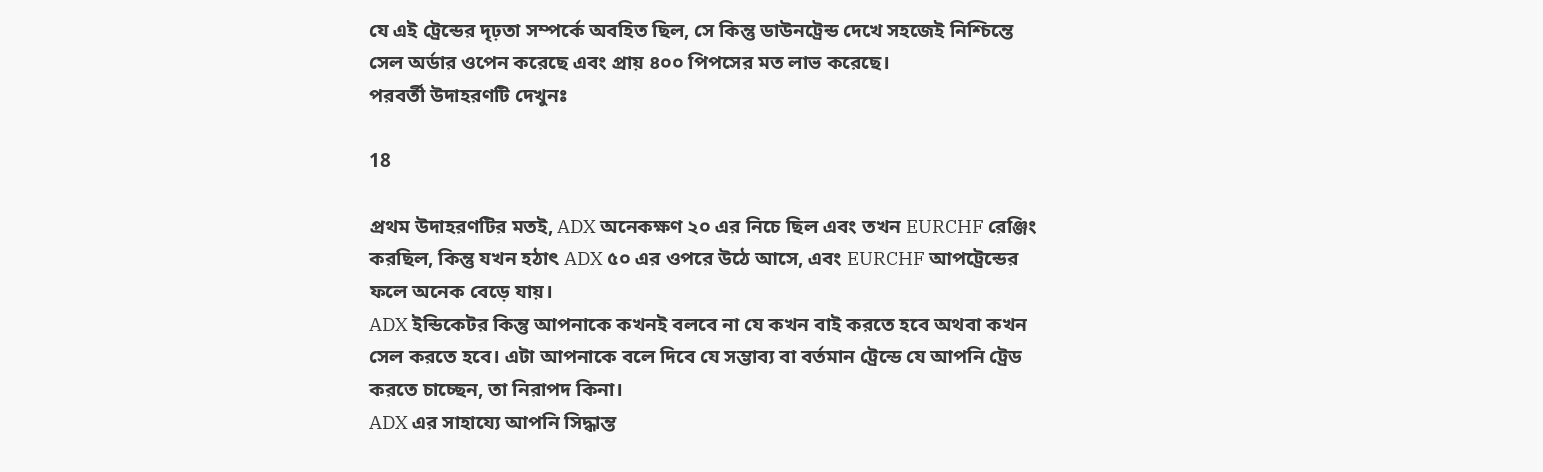যে এই ট্রেন্ডের দৃঢ়তা সম্পর্কে অবহিত ছিল, সে কিন্তু ডাউনট্রেন্ড দেখে সহজেই নিশ্চিন্তে সেল অর্ডার ওপেন করেছে এবং প্রায় ৪০০ পিপসের মত লাভ করেছে।
পরবর্তী উদাহরণটি দেখুনঃ

18

প্রথম উদাহরণটির মতই, ADX অনেকক্ষণ ২০ এর নিচে ছিল এবং তখন EURCHF রেঞ্জিং করছিল, কিন্তু যখন হঠাৎ ADX ৫০ এর ওপরে উঠে আসে, এবং EURCHF আপট্রেন্ডের ফলে অনেক বেড়ে যায়।
ADX ইন্ডিকেটর কিন্তু আপনাকে কখনই বলবে না যে কখন বাই করতে হবে অথবা কখন সেল করতে হবে। এটা আপনাকে বলে দিবে যে সম্ভাব্য বা বর্তমান ট্রেন্ডে যে আপনি ট্রেড করতে চাচ্ছেন, তা নিরাপদ কিনা।
ADX এর সাহায্যে আপনি সিদ্ধান্ত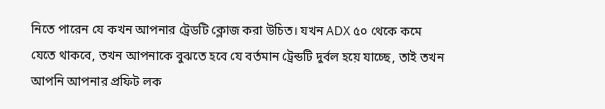নিতে পারেন যে কখন আপনার ট্রেডটি ক্লোজ করা উচিত। যখন ADX ৫০ থেকে কমে যেতে থাকবে, তখন আপনাকে বুঝতে হবে যে বর্তমান ট্রেন্ডটি দুর্বল হয়ে যাচ্ছে, তাই তখন আপনি আপনার প্রফিট লক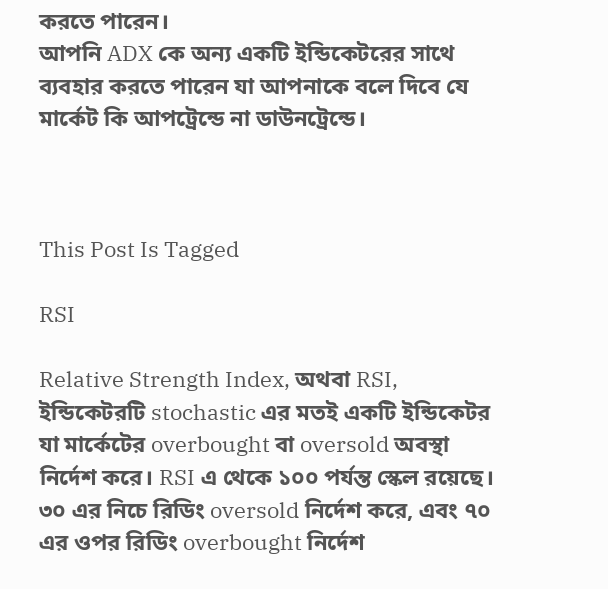করতে পারেন।
আপনি ADX কে অন্য একটি ইন্ডিকেটরের সাথে ব্যবহার করতে পারেন যা আপনাকে বলে দিবে যে মার্কেট কি আপট্রেন্ডে না ডাউনট্রেন্ডে।



This Post Is Tagged

RSI

Relative Strength Index, অথবা RSI, ইন্ডিকেটরটি stochastic এর মতই একটি ইন্ডিকেটর যা মার্কেটের overbought বা oversold অবস্থা নির্দেশ করে। RSI এ থেকে ১০০ পর্যন্ত স্কেল রয়েছে। ৩০ এর নিচে রিডিং oversold নির্দেশ করে, এবং ৭০ এর ওপর রিডিং overbought নির্দেশ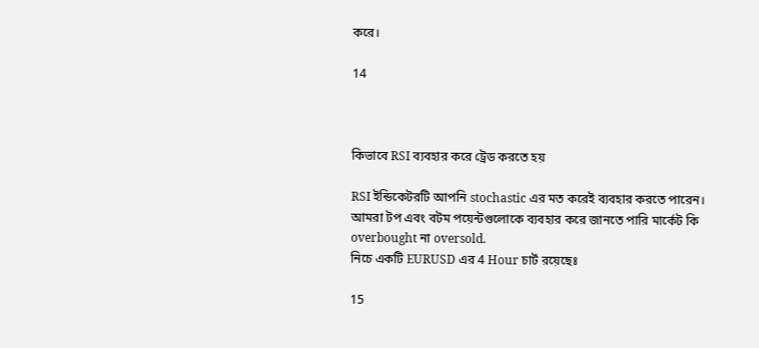করে।

14



কিভাবে RSI ব্যবহার করে ট্রেড করতে হয়

RSI ইন্ডিকেটরটি আপনি stochastic এর মত করেই ব্যবহার করতে পারেন। আমরা টপ এবং বটম পয়েন্টগুলোকে ব্যবহার করে জানতে পারি মার্কেট কি overbought না oversold.
নিচে একটি EURUSD এর 4 Hour চার্ট রয়েছেঃ

15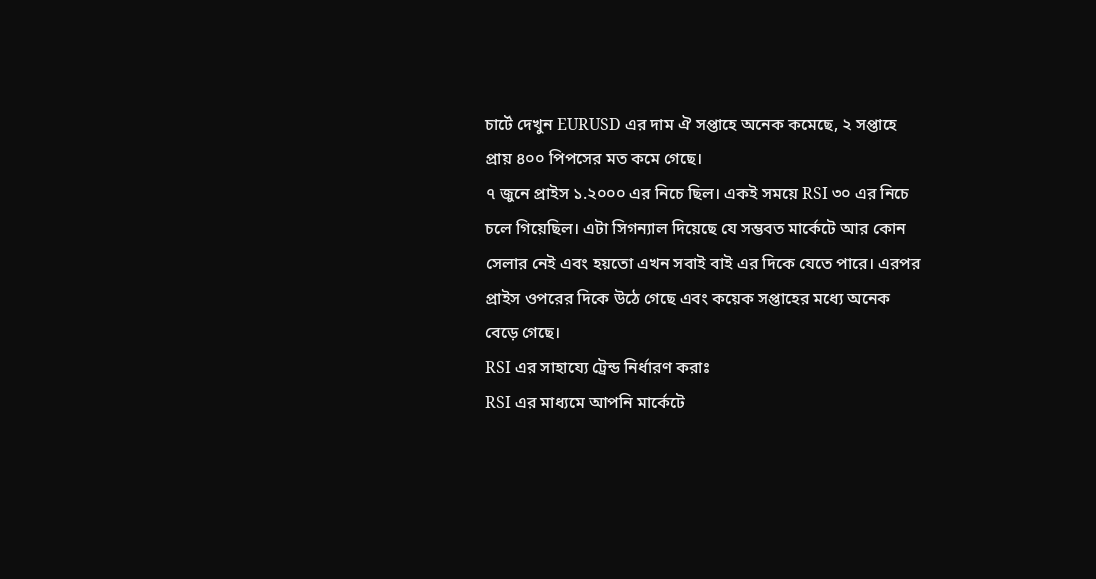চার্টে দেখুন EURUSD এর দাম ঐ সপ্তাহে অনেক কমেছে, ২ সপ্তাহে প্রায় ৪০০ পিপসের মত কমে গেছে।
৭ জুনে প্রাইস ১.২০০০ এর নিচে ছিল। একই সময়ে RSI ৩০ এর নিচে চলে গিয়েছিল। এটা সিগন্যাল দিয়েছে যে সম্ভবত মার্কেটে আর কোন সেলার নেই এবং হয়তো এখন সবাই বাই এর দিকে যেতে পারে। এরপর প্রাইস ওপরের দিকে উঠে গেছে এবং কয়েক সপ্তাহের মধ্যে অনেক বেড়ে গেছে।
RSI এর সাহায্যে ট্রেন্ড নির্ধারণ করাঃ
RSI এর মাধ্যমে আপনি মার্কেটে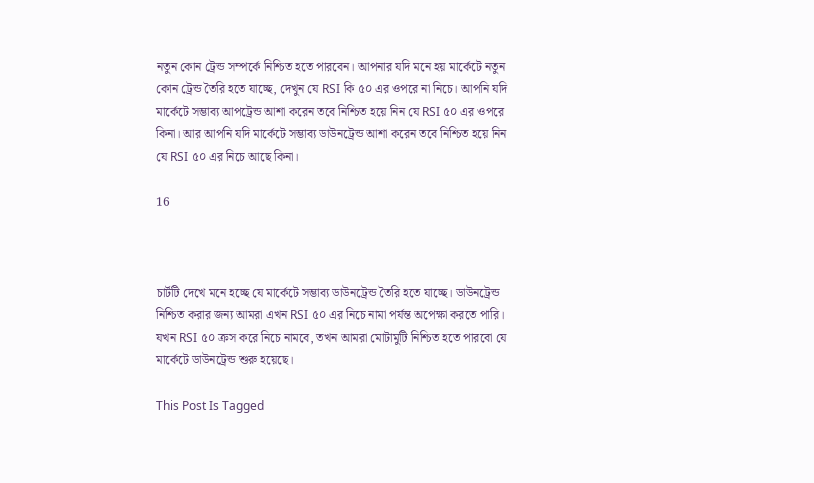নতুন কোন ট্রেন্ড সম্পর্কে নিশ্চিত হতে পারবেন। আপনার যদি মনে হয় মার্কেটে নতুন কোন ট্রেন্ড তৈরি হতে যাচ্ছে, দেখুন যে RSI কি ৫০ এর ওপরে না নিচে। আপনি যদি মার্কেটে সম্ভাব্য আপট্রেন্ড আশা করেন তবে নিশ্চিত হয়ে নিন যে RSI ৫০ এর ওপরে কিনা। আর আপনি যদি মার্কেটে সম্ভাব্য ডাউনট্রেন্ড আশা করেন তবে নিশ্চিত হয়ে নিন যে RSI ৫০ এর নিচে আছে কিনা।

16



চার্টটি দেখে মনে হচ্ছে যে মার্কেটে সম্ভাব্য ডাউনট্রেন্ড তৈরি হতে যাচ্ছে। ডাউনট্রেন্ড নিশ্চিত করার জন্য আমরা এখন RSI ৫০ এর নিচে নামা পর্যন্ত অপেক্ষা করতে পারি। যখন RSI ৫০ ক্রস করে নিচে নামবে, তখন আমরা মোটামুটি নিশ্চিত হতে পারবো যে মার্কেটে ডাউনট্রেন্ড শুরু হয়েছে।

This Post Is Tagged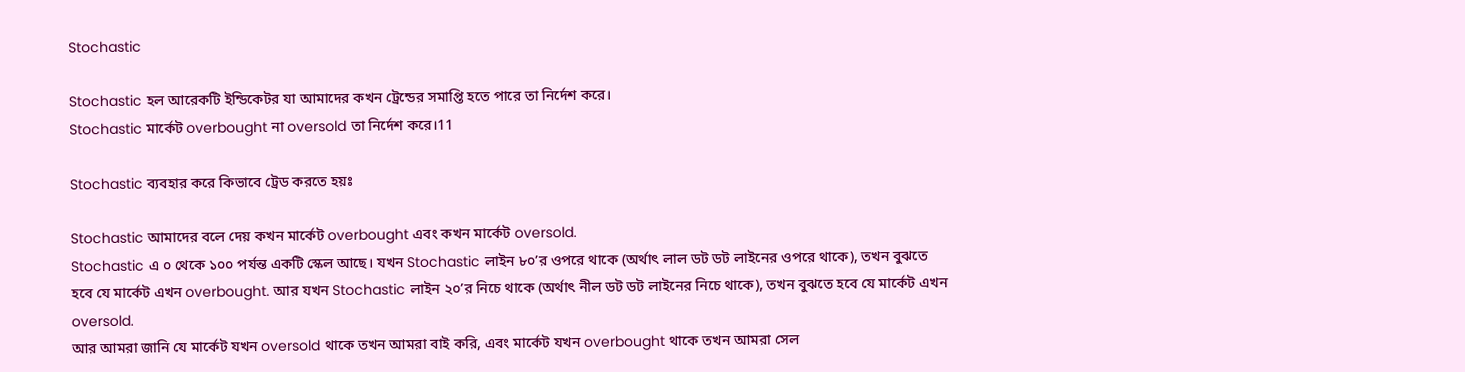Stochastic

Stochastic হল আরেকটি ইন্ডিকেটর যা আমাদের কখন ট্রেন্ডের সমাপ্তি হতে পারে তা নির্দেশ করে।
Stochastic মার্কেট overbought না oversold তা নির্দেশ করে।11

Stochastic ব্যবহার করে কিভাবে ট্রেড করতে হয়ঃ

Stochastic আমাদের বলে দেয় কখন মার্কেট overbought এবং কখন মার্কেট oversold.
Stochastic এ ০ থেকে ১০০ পর্যন্ত একটি স্কেল আছে। যখন Stochastic লাইন ৮০’র ওপরে থাকে (অর্থাৎ লাল ডট ডট লাইনের ওপরে থাকে), তখন বুঝতে হবে যে মার্কেট এখন overbought. আর যখন Stochastic লাইন ২০’র নিচে থাকে (অর্থাৎ নীল ডট ডট লাইনের নিচে থাকে), তখন বুঝতে হবে যে মার্কেট এখন oversold.
আর আমরা জানি যে মার্কেট যখন oversold থাকে তখন আমরা বাই করি, এবং মার্কেট যখন overbought থাকে তখন আমরা সেল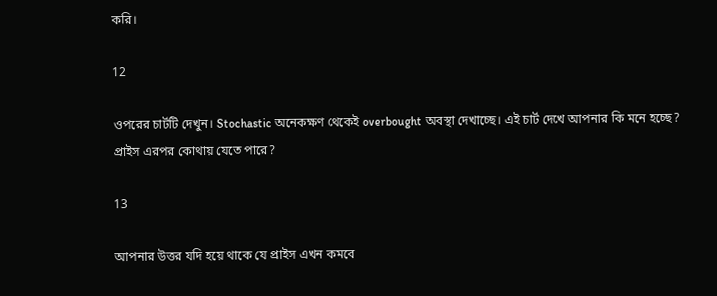করি।

12

ওপরের চার্টটি দেখুন। Stochastic অনেকক্ষণ থেকেই overbought অবস্থা দেখাচ্ছে। এই চার্ট দেখে আপনার কি মনে হচ্ছে? প্রাইস এরপর কোথায় যেতে পারে?

13

আপনার উত্তর যদি হয়ে থাকে যে প্রাইস এখন কমবে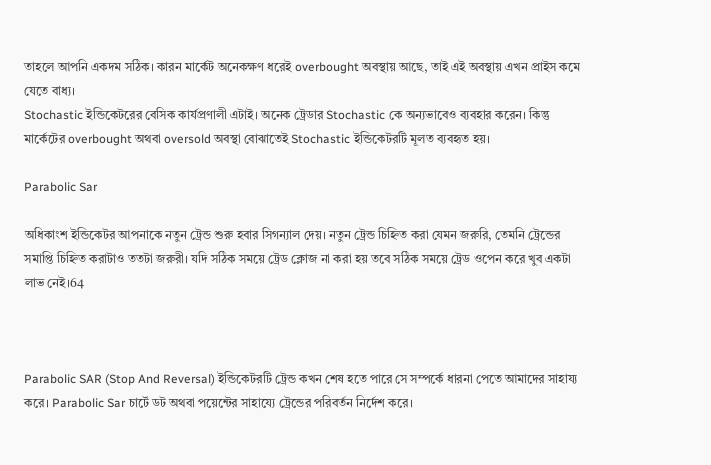তাহলে আপনি একদম সঠিক। কারন মার্কেট অনেকক্ষণ ধরেই overbought অবস্থায় আছে, তাই এই অবস্থায় এখন প্রাইস কমে যেতে বাধ্য।
Stochastic ইন্ডিকেটরের বেসিক কার্যপ্রণালী এটাই। অনেক ট্রেডার Stochastic কে অন্যভাবেও ব্যবহার করেন। কিন্তু মার্কেটের overbought অথবা oversold অবস্থা বোঝাতেই Stochastic ইন্ডিকেটরটি মূলত ব্যবহৃত হয়।

Parabolic Sar

অধিকাংশ ইন্ডিকেটর আপনাকে নতুন ট্রেন্ড শুরু হবার সিগন্যাল দেয়। নতুন ট্রেন্ড চিহ্নিত করা যেমন জরুরি, তেমনি ট্রেন্ডের সমাপ্তি চিহ্নিত করাটাও ততটা জরুরী। যদি সঠিক সময়ে ট্রেড ক্লোজ না করা হয় তবে সঠিক সময়ে ট্রেড ওপেন করে খুব একটা লাভ নেই।64



Parabolic SAR (Stop And Reversal) ইন্ডিকেটরটি ট্রেন্ড কখন শেষ হতে পারে সে সম্পর্কে ধারনা পেতে আমাদের সাহায্য করে। Parabolic Sar চার্টে ডট অথবা পয়েন্টের সাহায্যে ট্রেন্ডের পরিবর্তন নির্দেশ করে।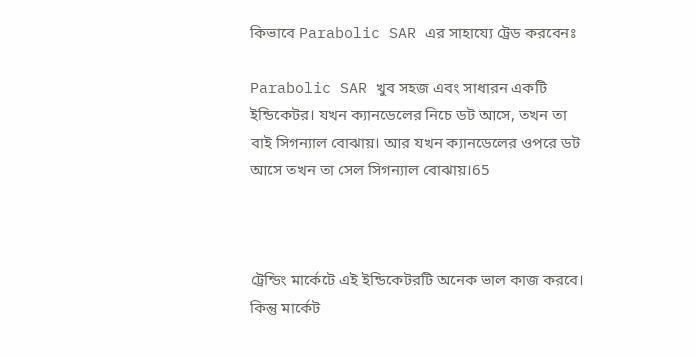কিভাবে Parabolic SAR এর সাহায্যে ট্রেড করবেনঃ

Parabolic SAR খুব সহজ এবং সাধারন একটি ইন্ডিকেটর। যখন ক্যানডেলের নিচে ডট আসে, তখন তা বাই সিগন্যাল বোঝায়। আর যখন ক্যানডেলের ওপরে ডট আসে তখন তা সেল সিগন্যাল বোঝায়।65



ট্রেন্ডিং মার্কেটে এই ইন্ডিকেটরটি অনেক ভাল কাজ করবে। কিন্তু মার্কেট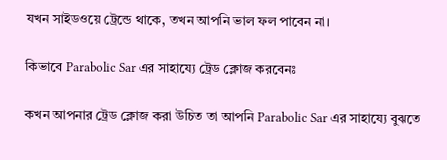যখন সাইডওয়ে ট্রেন্ডে থাকে, তখন আপনি ভাল ফল পাবেন না।

কিভাবে Parabolic Sar এর সাহায্যে ট্রেড ক্লোজ করবেনঃ

কখন আপনার ট্রেড ক্লোজ করা উচিত তা আপনি Parabolic Sar এর সাহায্যে বুঝতে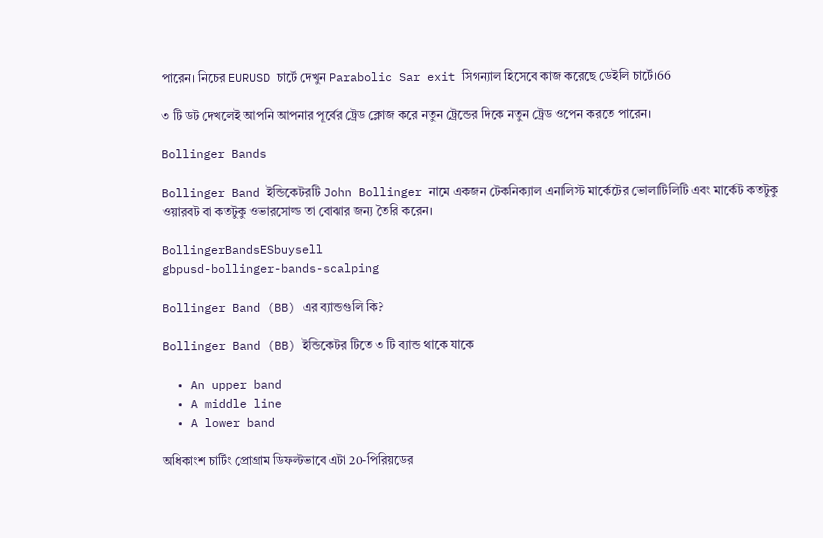পারেন। নিচের EURUSD চার্টে দেখুন Parabolic Sar exit সিগন্যাল হিসেবে কাজ করেছে ডেইলি চার্টে।66

৩ টি ডট দেখলেই আপনি আপনার পূর্বের ট্রেড ক্লোজ করে নতুন ট্রেন্ডের দিকে নতুন ট্রেড ওপেন করতে পারেন।

Bollinger Bands

Bollinger Band ইন্ডিকেটরটি John Bollinger নামে একজন টেকনিক্যাল এনালিস্ট মার্কেটের ভোলাটিলিটি এবং মার্কেট কতটুকু ওয়ারবট বা কতটুকু ওভারসোল্ড তা বোঝার জন্য তৈরি করেন।

BollingerBandsESbuysell
gbpusd-bollinger-bands-scalping

Bollinger Band (BB) এর ব্যান্ডগুলি কি?

Bollinger Band (BB) ইন্ডিকেটর টিতে ৩ টি ব্যান্ড থাকে যাকে

  • An upper band
  • A middle line
  • A lower band

অধিকাংশ চার্টিং প্রোগ্রাম ডিফল্টভাবে এটা 20-পিরিয়ডের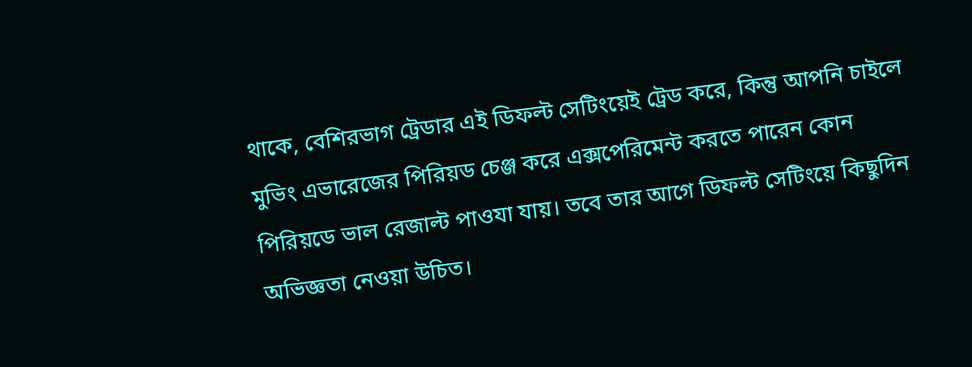থাকে, বেশিরভাগ ট্রেডার এই ডিফল্ট সেটিংয়েই ট্রেড করে, কিন্তু আপনি চাইলে মুভিং এভারেজের পিরিয়ড চেঞ্জ করে এক্সপেরিমেন্ট করতে পারেন কোন পিরিয়ডে ভাল রেজাল্ট পাওযা যায়। তবে তার আগে ডিফল্ট সেটিংয়ে কিছুদিন অভিজ্ঞতা নেওয়া উচিত।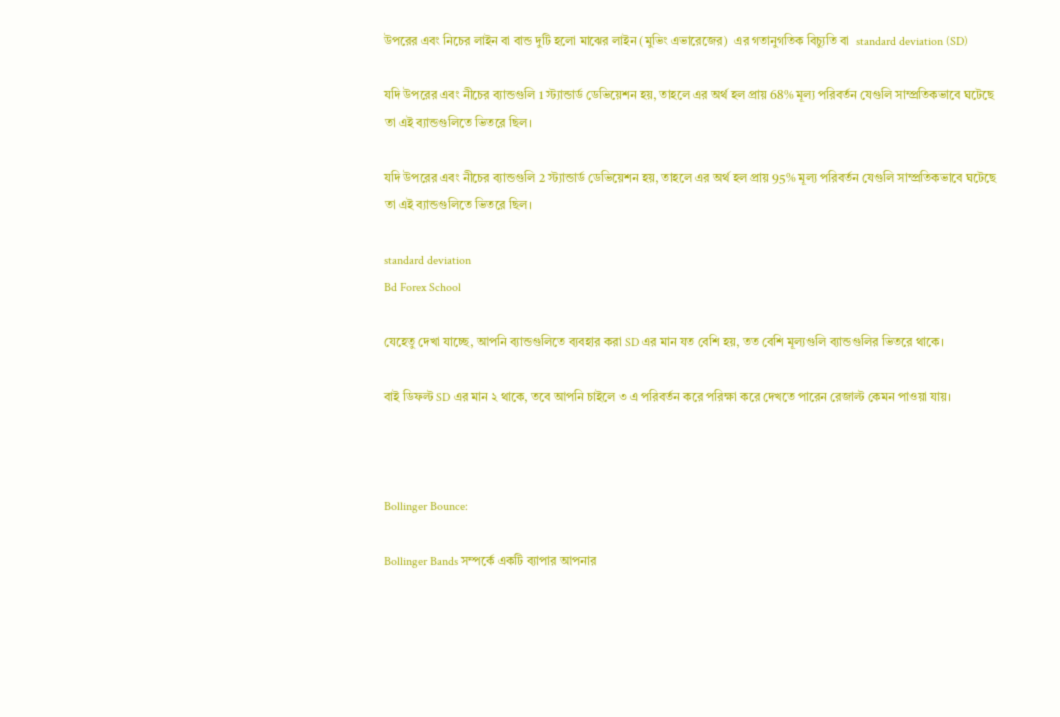উপরের এবং নিচের লাইন বা বান্ড দুটি হলো মাঝের লাইন (মুভিং এভারেজের)  এর গতানুগতিক বিচ্যুতি বা  standard deviation (SD)

যদি উপরের এবং নীচের ব্যান্ডগুলি 1 স্ট্যান্ডার্ড ডেভিয়েশন হয়, তাহলে এর অর্থ হল প্রায় 68% মূল্য পরিবর্তন যেগুলি সাম্প্রতিকভাবে ঘটেছে তা এই ব্যান্ডগুলিতে ভিতরে ছিল।

যদি উপরের এবং নীচের ব্যান্ডগুলি 2 স্ট্যান্ডার্ড ডেভিয়েশন হয়, তাহলে এর অর্থ হল প্রায় 95% মূল্য পরিবর্তন যেগুলি সাম্প্রতিকভাবে ঘটেছে তা এই ব্যান্ডগুলিতে ভিতরে ছিল।

standard deviation
Bd Forex School

যেহেতু দেখা যাচ্ছে, আপনি ব্যান্ডগুলিতে ব্যবহার করা SD এর মান যত বেশি হয়, তত বেশি মূল্যগুলি ব্যান্ডগুলির ভিতরে থাকে।

বাই ডিফল্ট SD এর মান ২ থাকে, তবে আপনি চাইলে ৩ এ পরিবর্তন করে পরিক্ষা করে দেখতে পারেন রেজাল্ট কেমন পাওয়া যায়।



Bollinger Bounce:

Bollinger Bands সম্পর্কে একটি ব্যাপার আপনার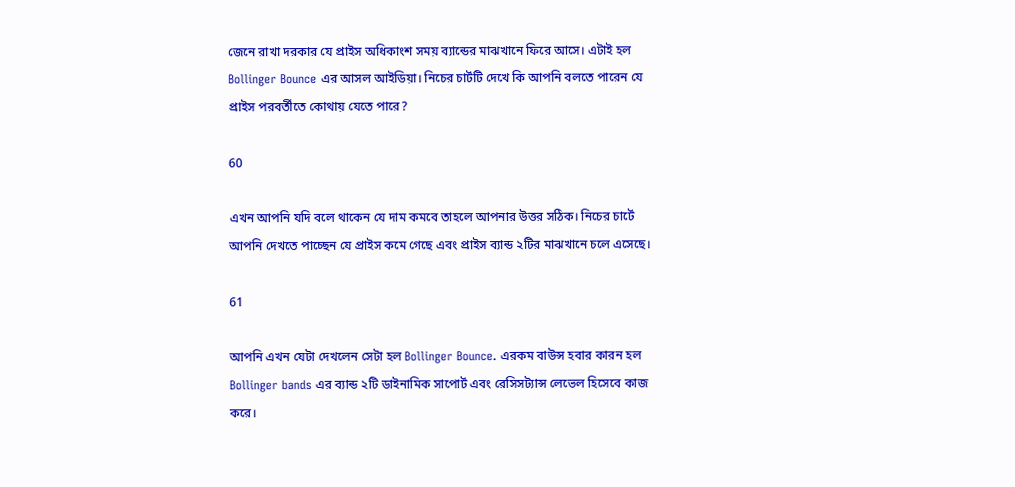জেনে রাখা দরকার যে প্রাইস অধিকাংশ সময় ব্যান্ডের মাঝখানে ফিরে আসে। এটাই হল Bollinger Bounce এর আসল আইডিয়া। নিচের চার্টটি দেখে কি আপনি বলতে পারেন যে প্রাইস পরবর্তীতে কোথায় যেতে পারে?

60

এখন আপনি যদি বলে থাকেন যে দাম কমবে তাহলে আপনার উত্তর সঠিক। নিচের চার্টে আপনি দেখতে পাচ্ছেন যে প্রাইস কমে গেছে এবং প্রাইস ব্যান্ড ২টির মাঝখানে চলে এসেছে।

61

আপনি এখন যেটা দেখলেন সেটা হল Bollinger Bounce. এরকম বাউন্স হবার কারন হল Bollinger bands এর ব্যান্ড ২টি ডাইনামিক সাপোর্ট এবং রেসিসট্যান্স লেভেল হিসেবে কাজ করে।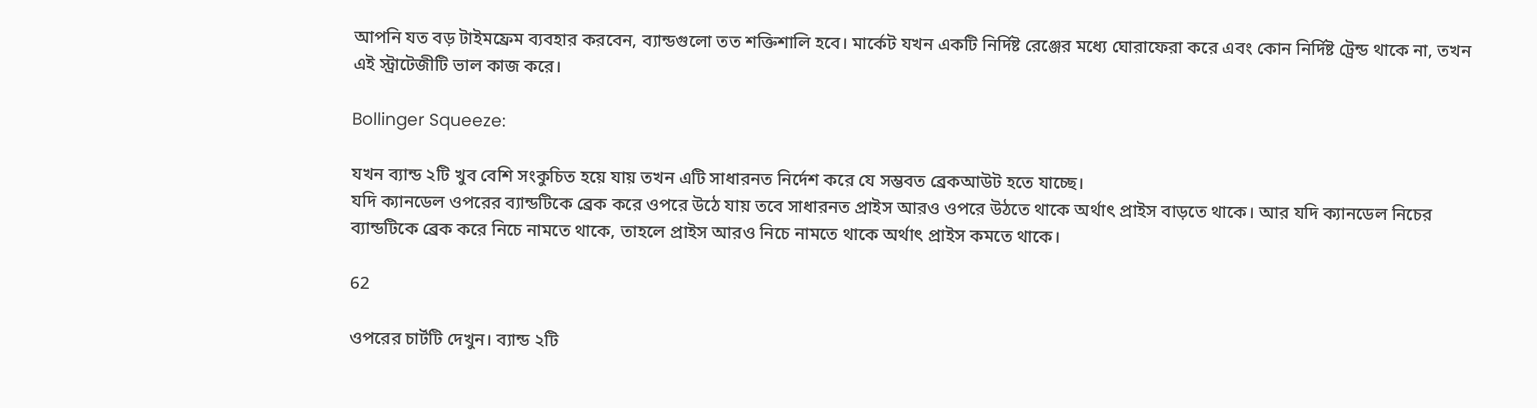আপনি যত বড় টাইমফ্রেম ব্যবহার করবেন, ব্যান্ডগুলো তত শক্তিশালি হবে। মার্কেট যখন একটি নির্দিষ্ট রেঞ্জের মধ্যে ঘোরাফেরা করে এবং কোন নির্দিষ্ট ট্রেন্ড থাকে না, তখন এই স্ট্রাটেজীটি ভাল কাজ করে।

Bollinger Squeeze:

যখন ব্যান্ড ২টি খুব বেশি সংকুচিত হয়ে যায় তখন এটি সাধারনত নির্দেশ করে যে সম্ভবত ব্রেকআউট হতে যাচ্ছে।
যদি ক্যানডেল ওপরের ব্যান্ডটিকে ব্রেক করে ওপরে উঠে যায় তবে সাধারনত প্রাইস আরও ওপরে উঠতে থাকে অর্থাৎ প্রাইস বাড়তে থাকে। আর যদি ক্যানডেল নিচের ব্যান্ডটিকে ব্রেক করে নিচে নামতে থাকে, তাহলে প্রাইস আরও নিচে নামতে থাকে অর্থাৎ প্রাইস কমতে থাকে।

62

ওপরের চার্টটি দেখুন। ব্যান্ড ২টি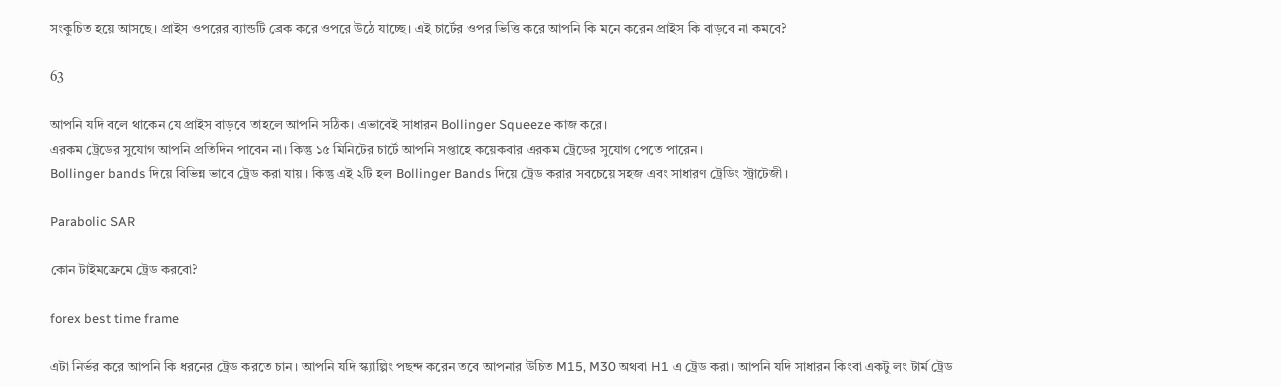সংকুচিত হয়ে আসছে। প্রাইস ওপরের ব্যান্ডটি ব্রেক করে ওপরে উঠে যাচ্ছে। এই চার্টের ওপর ভিত্তি করে আপনি কি মনে করেন প্রাইস কি বাড়বে না কমবে?

63

আপনি যদি বলে থাকেন যে প্রাইস বাড়বে তাহলে আপনি সঠিক। এভাবেই সাধারন Bollinger Squeeze কাজ করে।
এরকম ট্রেডের সুযোগ আপনি প্রতিদিন পাবেন না। কিন্তু ১৫ মিনিটের চার্টে আপনি সপ্তাহে কয়েকবার এরকম ট্রেডের সুযোগ পেতে পারেন।
Bollinger bands দিয়ে বিভিন্ন ভাবে ট্রেড করা যায়। কিন্তু এই ২টি হল Bollinger Bands দিয়ে ট্রেড করার সবচেয়ে সহজ এবং সাধারণ ট্রেডিং স্ট্রাটেজী।

Parabolic SAR

কোন টাইমফ্রেমে ট্রেড করবো?

forex best time frame

এটা নির্ভর করে আপনি কি ধরনের ট্রেড করতে চান। আপনি যদি স্ক্যাল্পিং পছন্দ করেন তবে আপনার উচিত M15, M30 অথবা H1 এ ট্রেড করা। আপনি যদি সাধারন কিংবা একটু লং টার্ম ট্রেড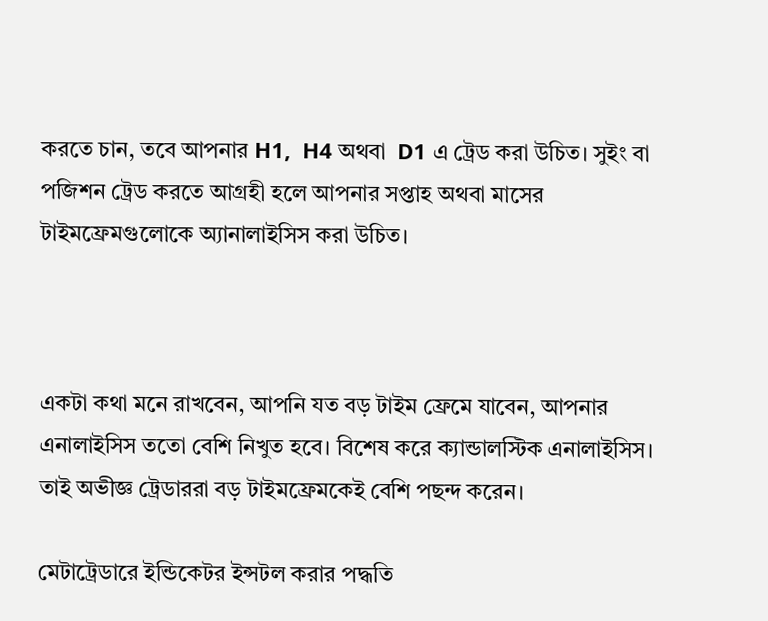করতে চান, তবে আপনার H1,  H4 অথবা  D1 এ ট্রেড করা উচিত। সুইং বা পজিশন ট্রেড করতে আগ্রহী হলে আপনার সপ্তাহ অথবা মাসের টাইমফ্রেমগুলোকে অ্যানালাইসিস করা উচিত।



একটা কথা মনে রাখবেন, আপনি যত বড় টাইম ফ্রেমে যাবেন, আপনার এনালাইসিস ততো বেশি নিখুত হবে। বিশেষ করে ক্যান্ডালস্টিক এনালাইসিস। তাই অভীজ্ঞ ট্রেডাররা বড় টাইমফ্রেমকেই বেশি পছন্দ করেন।

মেটাট্রেডারে ইন্ডিকেটর ইন্সটল করার পদ্ধতি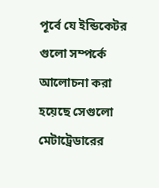পূর্বে যে ইন্ডিকেটর গুলো সম্পর্কে আলোচনা করা হয়েছে সেগুলো মেটাট্রেডারের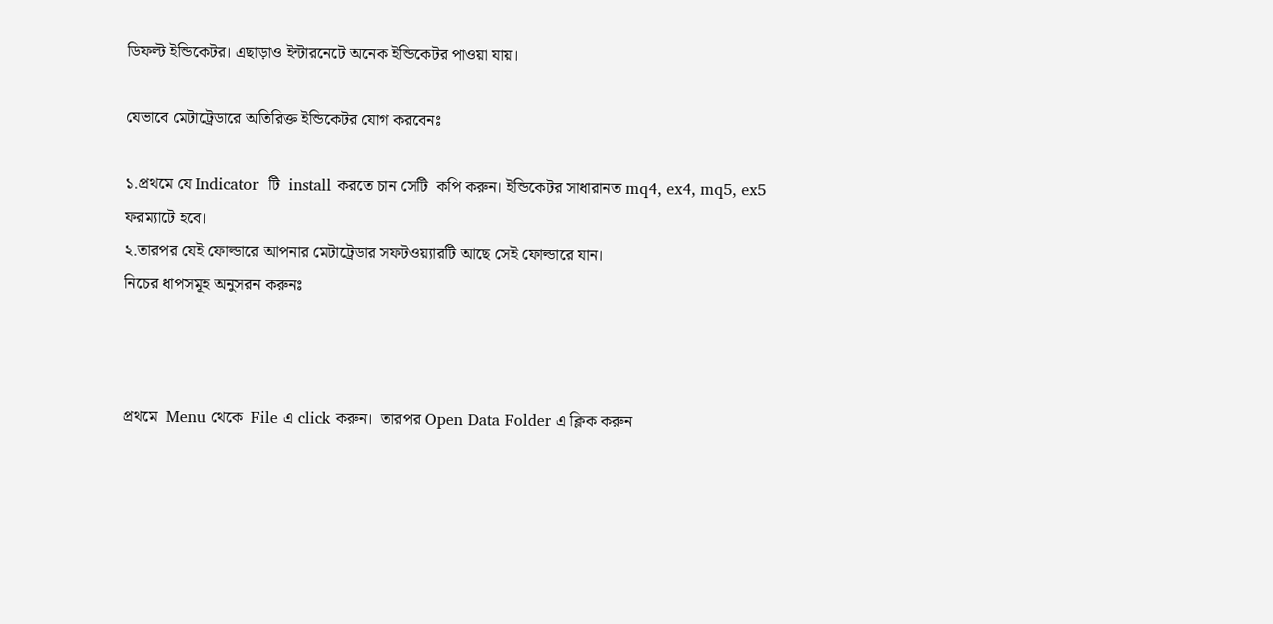ডিফল্ট ইন্ডিকেটর। এছাড়াও ইন্টারনেটে অনেক ইন্ডিকেটর পাওয়া যায়।

যেভাবে মেটাট্রেডারে অতিরিক্ত ইন্ডিকেটর যোগ করবেনঃ

১.প্রথমে যে Indicator  টি  install করতে চান সেটি  কপি করুন। ইন্ডিকেটর সাধারানত mq4, ex4, mq5, ex5 ফরম্যাটে হবে।
২.তারপর যেই ফোল্ডারে আপনার মেটাট্রেডার সফটওয়্যারটি আছে সেই ফোল্ডারে যান।
নিচের ধাপসমূহ অনুসরন করুনঃ



প্রথমে  Menu থেকে  File এ click করুন।  তারপর Open Data Folder এ ক্লিক করুন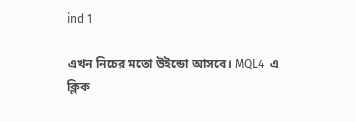ind 1

এখন নিচের মতো উইন্ডো আসবে। MQL4  এ ক্লিক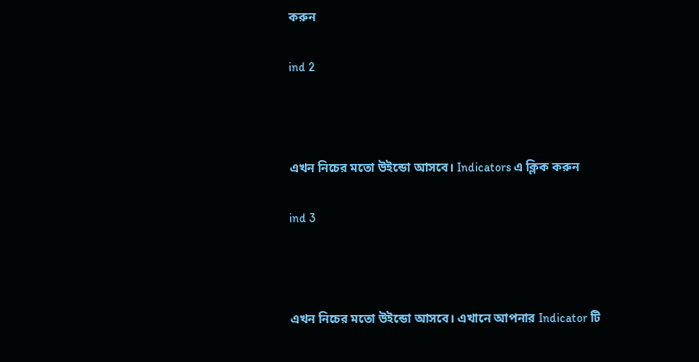করুন

ind 2



এখন নিচের মতো উইন্ডো আসবে। Indicators এ ক্লিক করুন

ind 3



এখন নিচের মতো উইন্ডো আসবে। এখানে আপনার Indicator টি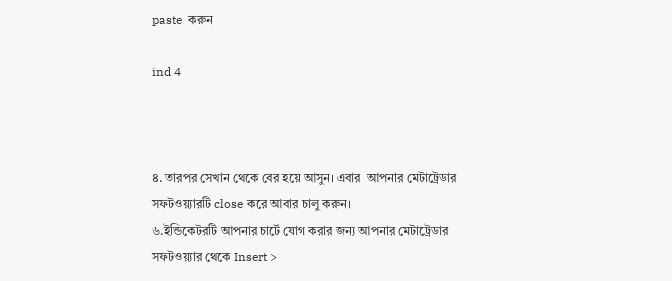paste  করুন

ind 4



৪. তারপর সেখান থেকে বের হয়ে আসুন। এবার  আপনার মেটাট্রেডার সফটওয়্যারটি close করে আবার চালু করুন।
৬.ইন্ডিকেটরটি আপনার চার্টে যোগ করার জন্য আপনার মেটাট্রেডার সফটওয়্যার থেকে Insert >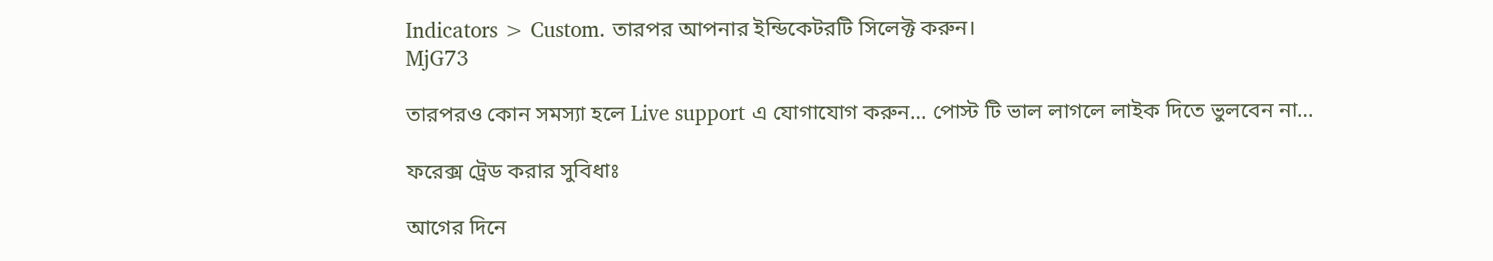Indicators > Custom. তারপর আপনার ইন্ডিকেটরটি সিলেক্ট করুন।
MjG73

তারপরও কোন সমস্যা হলে Live support এ যোগাযোগ করুন… পোস্ট টি ভাল লাগলে লাইক দিতে ভুলবেন না…

ফরেক্স ট্রেড করার সুবিধাঃ

আগের দিনে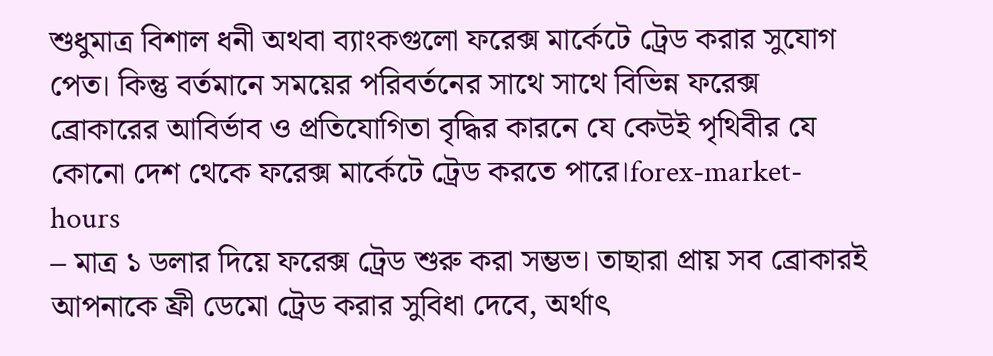শুধুমাত্র বিশাল ধনী অথবা ব্যাংকগুলো ফরেক্স মার্কেটে ট্রেড করার সুযোগ পেত। কিন্তু বর্তমানে সময়ের পরিবর্তনের সাথে সাথে বিভিন্ন ফরেক্স ব্রোকারের আবির্ভাব ও প্রতিযোগিতা বৃদ্ধির কারনে যে কেউই পৃথিবীর যে কোনো দেশ থেকে ফরেক্স মার্কেটে ট্রেড করতে পারে।forex-market-hours
– মাত্র ১ ডলার দিয়ে ফরেক্স ট্রেড শুরু করা সম্ভভ। তাছারা প্রায় সব ব্রোকারই আপনাকে ফ্রী ডেমো ট্রেড করার সুবিধা দেবে, অর্থাৎ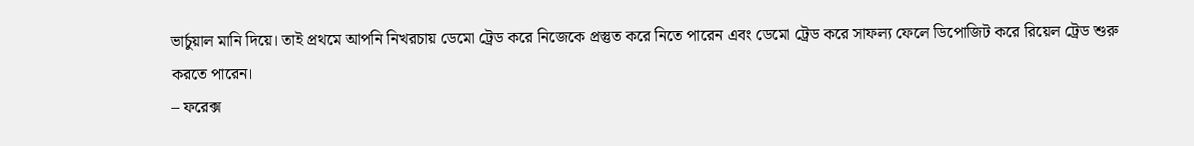ভার্চুয়াল মানি দিয়ে। তাই প্রথমে আপনি নিখরচায় ডেমো ট্রেড করে নিজেকে প্রস্তুত করে নিতে পারেন এবং ডেমো ট্রেড করে সাফল্য ফেলে ডিপোজিট করে রিয়েল ট্রেড শুরু করতে পারেন।
– ফরেক্স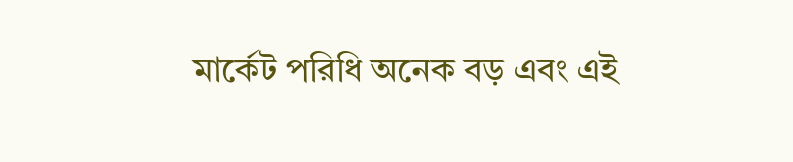মার্কেট পরিধি অনেক বড় এবং এই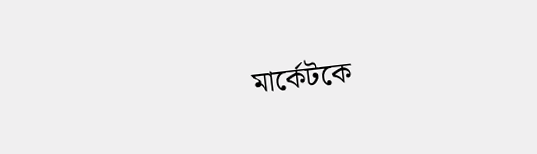মার্কেটকে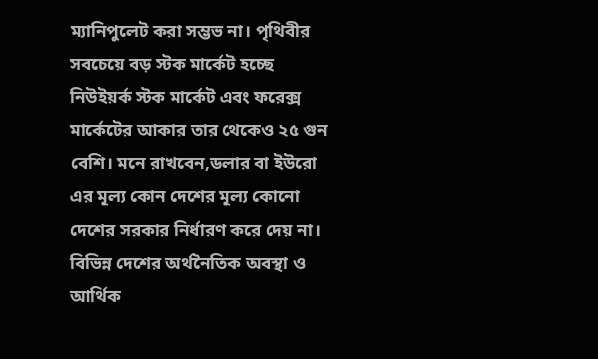ম্যানিপুলেট করা সম্ভভ না। পৃথিবীর সবচেয়ে বড় স্টক মার্কেট হচ্ছে নিউইয়র্ক স্টক মার্কেট এবং ফরেক্স মার্কেটের আকার তার থেকেও ২৫ গুন বেশি। মনে রাখবেন,ডলার বা ইউরো এর মূল্য কোন দেশের মূল্য কোনো দেশের সরকার নির্ধারণ করে দেয় না। বিভিন্ন দেশের অর্থনৈতিক অবস্থা ও আর্থিক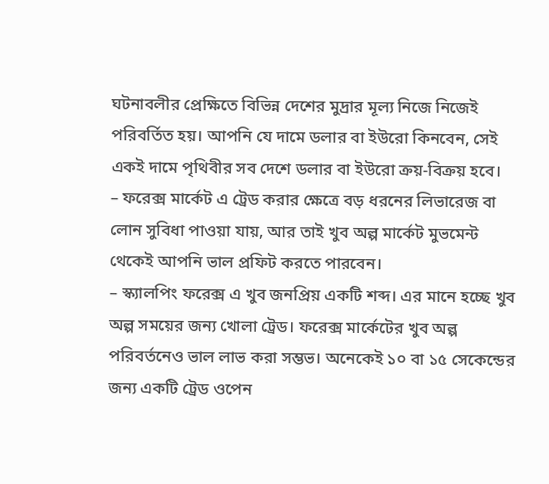ঘটনাবলীর প্রেক্ষিতে বিভিন্ন দেশের মুদ্রার মূল্য নিজে নিজেই পরিবর্তিত হয়। আপনি যে দামে ডলার বা ইউরো কিনবেন, সেই একই দামে পৃথিবীর সব দেশে ডলার বা ইউরো ক্রয়-বিক্রয় হবে।
– ফরেক্স মার্কেট এ ট্রেড করার ক্ষেত্রে বড় ধরনের লিভারেজ বা লোন সুবিধা পাওয়া যায়, আর তাই খুব অল্প মার্কেট মুভমেন্ট থেকেই আপনি ভাল প্রফিট করতে পারবেন।
– স্ক্যালপিং ফরেক্স এ খুব জনপ্রিয় একটি শব্দ। এর মানে হচ্ছে খুব অল্প সময়ের জন্য খোলা ট্রেড। ফরেক্স মার্কেটের খুব অল্প পরিবর্তনেও ভাল লাভ করা সম্ভভ। অনেকেই ১০ বা ১৫ সেকেন্ডের জন্য একটি ট্রেড ওপেন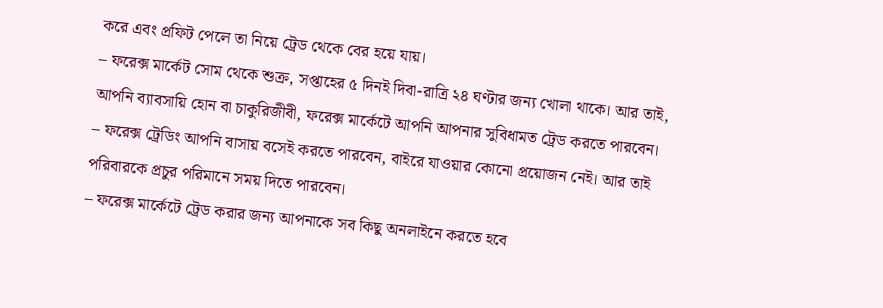করে এবং প্রফিট পেলে তা নিয়ে ট্রেড থেকে বের হয়ে যায়।
– ফরেক্স মার্কেট সোম থেকে শুক্র, সপ্তাহের ৫ দিনই দিবা-রাত্রি ২৪ ঘণ্টার জন্য খোলা থাকে। আর তাই, আপনি ব্যাবসায়ি হোন বা চাকুরিজীবী, ফরেক্স মার্কেটে আপনি আপনার সুবিধামত ট্রেড করতে পারবেন।
– ফরেক্স ট্রেডিং আপনি বাসায় বসেই করতে পারবেন, বাইরে যাওয়ার কোনো প্রয়োজন নেই। আর তাই পরিবারকে প্রচুর পরিমানে সময় দিতে পারবেন।
– ফরেক্স মার্কেটে ট্রেড করার জন্য আপনাকে সব কিছু অনলাইনে করতে হবে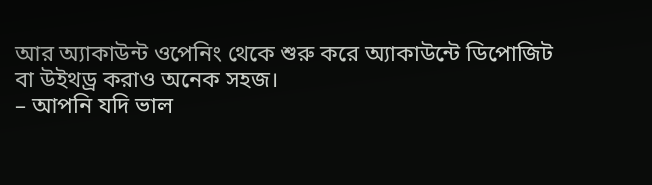আর অ্যাকাউন্ট ওপেনিং থেকে শুরু করে অ্যাকাউন্টে ডিপোজিট বা উইথড্র করাও অনেক সহজ।
– আপনি যদি ভাল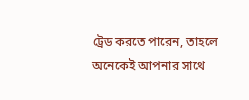ট্রেড করতে পারেন, তাহলে অনেকেই আপনার সাথে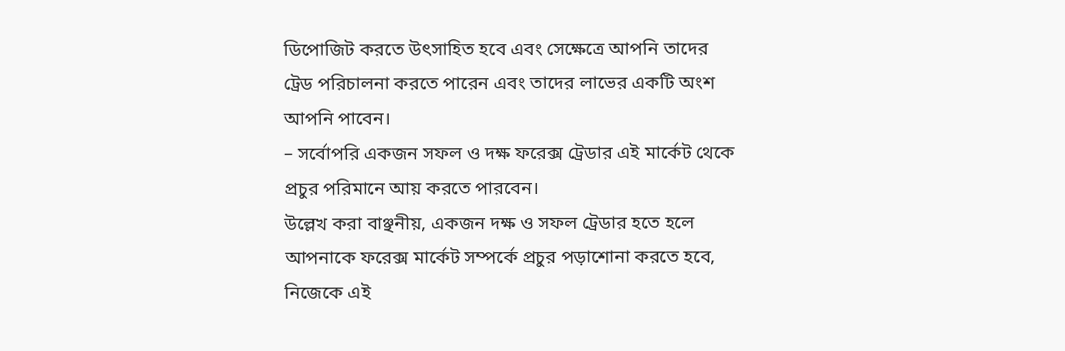ডিপোজিট করতে উৎসাহিত হবে এবং সেক্ষেত্রে আপনি তাদের ট্রেড পরিচালনা করতে পারেন এবং তাদের লাভের একটি অংশ আপনি পাবেন।
– সর্বোপরি একজন সফল ও দক্ষ ফরেক্স ট্রেডার এই মার্কেট থেকে প্রচুর পরিমানে আয় করতে পারবেন।
উল্লেখ করা বাঞ্ছনীয়, একজন দক্ষ ও সফল ট্রেডার হতে হলে আপনাকে ফরেক্স মার্কেট সম্পর্কে প্রচুর পড়াশোনা করতে হবে, নিজেকে এই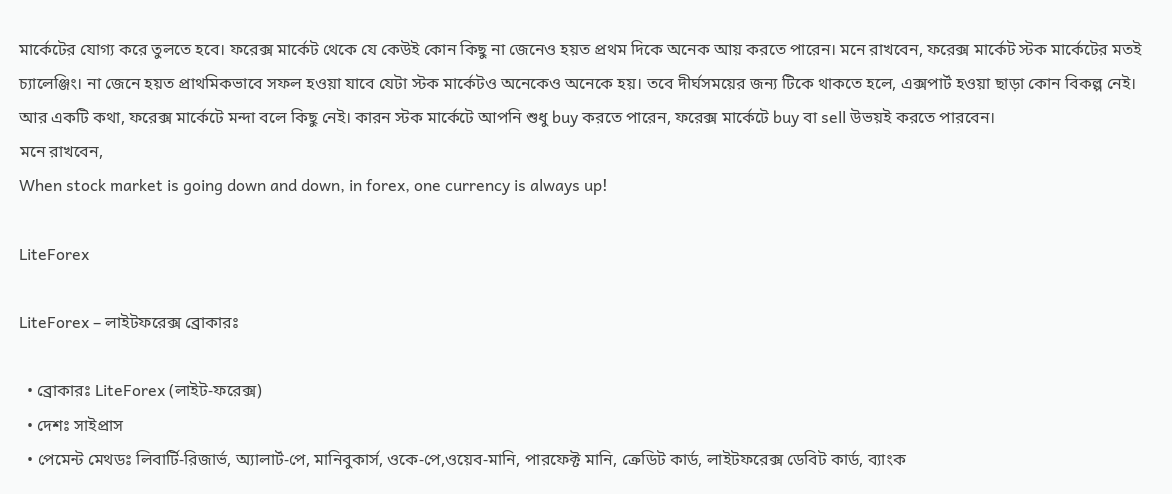মার্কেটের যোগ্য করে তুলতে হবে। ফরেক্স মার্কেট থেকে যে কেউই কোন কিছু না জেনেও হয়ত প্রথম দিকে অনেক আয় করতে পারেন। মনে রাখবেন, ফরেক্স মার্কেট স্টক মার্কেটের মতই চ্যালেঞ্জিং। না জেনে হয়ত প্রাথমিকভাবে সফল হওয়া যাবে যেটা স্টক মার্কেটও অনেকেও অনেকে হয়। তবে দীর্ঘসময়ের জন্য টিকে থাকতে হলে, এক্সপার্ট হওয়া ছাড়া কোন বিকল্প নেই।
আর একটি কথা, ফরেক্স মার্কেটে মন্দা বলে কিছু নেই। কারন স্টক মার্কেটে আপনি শুধু buy করতে পারেন, ফরেক্স মার্কেটে buy বা sell উভয়ই করতে পারবেন।
মনে রাখবেন,
When stock market is going down and down, in forex, one currency is always up!

LiteForex

LiteForex – লাইটফরেক্স ব্রোকারঃ

  • ব্রোকারঃ LiteForex (লাইট-ফরেক্স)
  • দেশঃ সাইপ্রাস
  • পেমেন্ট মেথডঃ লিবার্টি-রিজার্ভ, অ্যালার্ট-পে, মানিবুকার্স, ওকে-পে,ওয়েব-মানি, পারফেক্ট মানি, ক্রেডিট কার্ড, লাইটফরেক্স ডেবিট কার্ড, ব্যাংক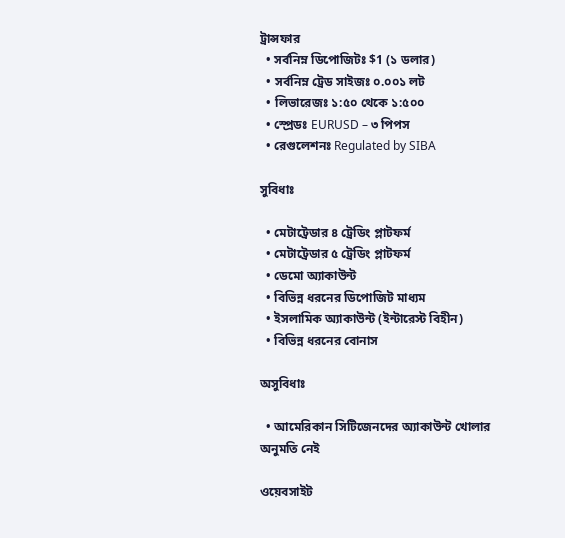ট্রান্সফার
  • সর্বনিম্ন ডিপোজিটঃ $1 (১ ডলার)
  • সর্বনিম্ন ট্রেড সাইজঃ ০.০০১ লট
  • লিভারেজঃ ১:৫০ থেকে ১:৫০০
  • স্প্রেডঃ EURUSD – ৩ পিপস
  • রেগুলেশনঃ Regulated by SIBA

সুবিধাঃ

  • মেটাট্রেডার ৪ ট্রেডিং প্লাটফর্ম
  • মেটাট্রেডার ৫ ট্রেডিং প্লাটফর্ম
  • ডেমো অ্যাকাউন্ট
  • বিভিন্ন ধরনের ডিপোজিট মাধ্যম
  • ইসলামিক অ্যাকাউন্ট (ইন্টারেস্ট বিহীন)
  • বিভিন্ন ধরনের বোনাস

অসুবিধাঃ

  • আমেরিকান সিটিজেনদের অ্যাকাউন্ট খোলার অনুমতি নেই

ওয়েবসাইট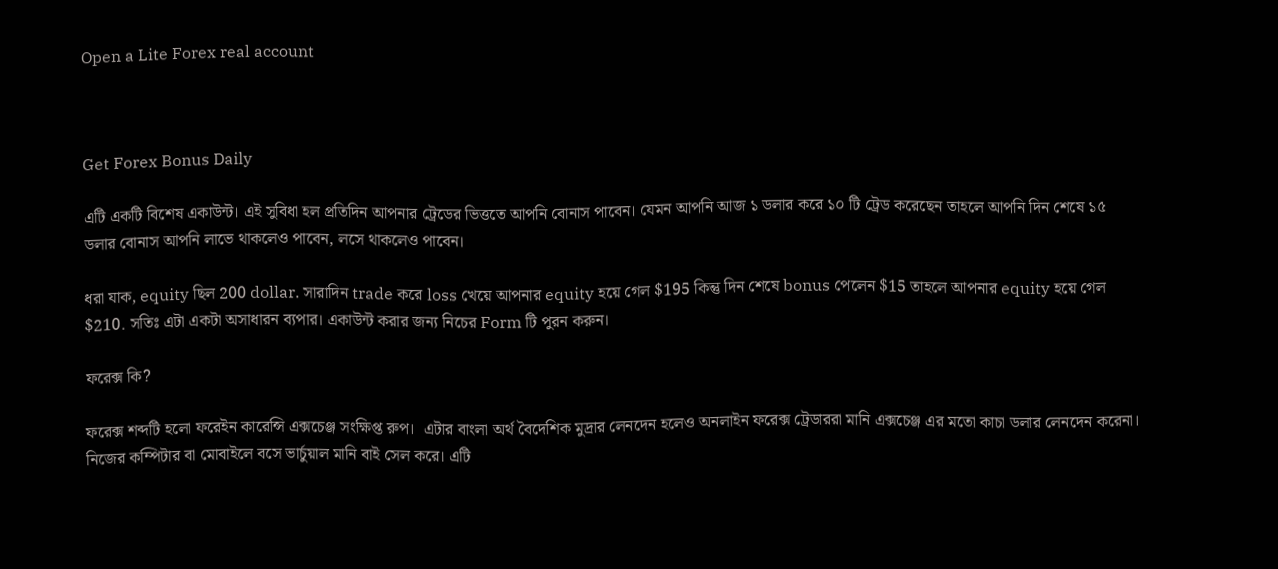Open a Lite Forex real account



Get Forex Bonus Daily

এটি একটি বিশেষ একাউন্ট। এই সুবিধা হল প্রতিদিন আপনার ট্রেডের ভিত্ততে আপনি বোনাস পাবেন। যেমন আপনি আজ ১ ডলার করে ১০ টি ট্রেড করেছেন তাহলে আপনি দিন শেষে ১৫ ডলার বোনাস আপনি লাভে থাকলেও পাবেন, লসে থাকলেও পাবেন।

ধরা যাক, equity ছিল 200 dollar. সারাদিন trade করে loss খেয়ে আপনার equity হয়ে গেল $195 কিন্তু দিন শেষে bonus পেলেন $15 তাহলে আপনার equity হয়ে গেল $210. সতিঃ এটা একটা অসাধারন ব্যপার। একাউন্ট করার জন্য নিচের Form টি পুরন করুন।

ফরেক্স কি?

ফরেক্স শব্দটি হলো ফরেইন কারেন্সি এক্সচেঞ্জ সংক্ষিপ্ত রুপ।  এটার বাংলা অর্থ বৈদেশিক মুদ্রার লেনদেন হলেও অনলাইন ফরেক্স ট্রেডাররা মানি এক্সচেঞ্জ এর মতো কাচা ডলার লেনদেন করেনা। নিজের কম্পিটার বা মোবাইলে বসে ভার্চুয়াল মানি বাই সেল করে। এটি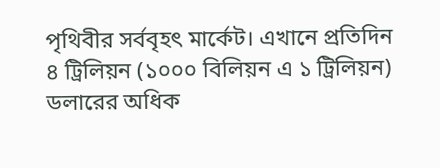পৃথিবীর সর্ববৃহৎ মার্কেট। এখানে প্রতিদিন ৪ ট্রিলিয়ন (১০০০ বিলিয়ন এ ১ ট্রিলিয়ন) ডলারের অধিক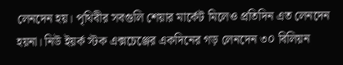লেনদেন হয়। পৃথিবীর সবগুলি শেয়ার মার্কেট মিলেও প্রতিদিন এত লেনদেন হয়না। নিউ ইয়র্ক স্টক এক্সচেঞ্জের একদিনের গড় লেনদেন ৩০ বিলিয়ন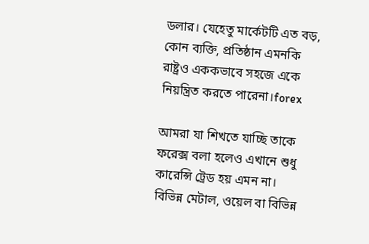ডলার। যেহেতু মার্কেটটি এত বড়, কোন ব্যক্তি, প্রতিষ্ঠান এমনকি রাষ্ট্রও এককভাবে সহজে একে নিয়ন্ত্রিত করতে পারেনা।forex

আমরা যা শিখতে যাচ্ছি তাকে ফরেক্স বলা হলেও এখানে শুধু কারেন্সি ট্রেড হয় এমন না।  বিভিন্ন মেটাল, ওয়েল বা বিভিন্ন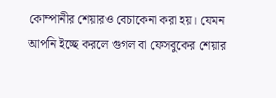কোম্পানীর শেয়ারও বেচাকেনা করা হয়। যেমন আপনি ইচ্ছে করলে গুগল বা ফেসবুকের শেয়ার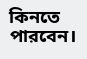কিনতে পারবেন।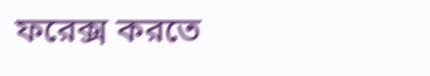ফরেক্স করতে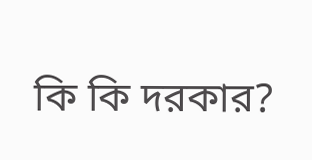কি কি দরকার?